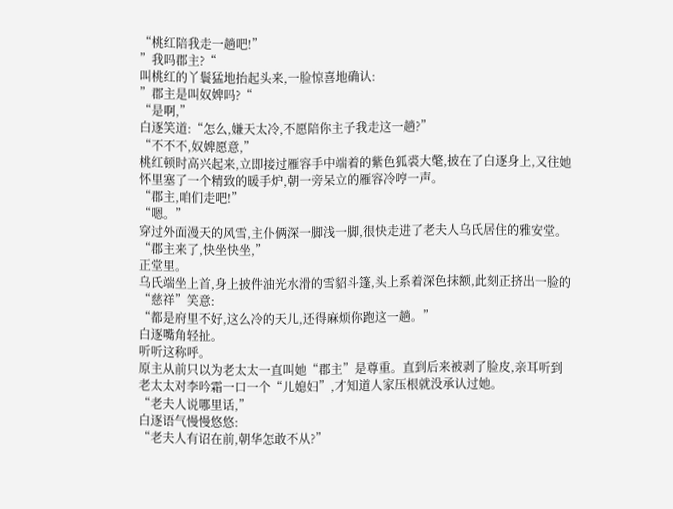“桃红陪我走一趟吧!”
”我吗郡主?“
叫桃红的丫鬟猛地抬起头来,一脸惊喜地确认:
”郡主是叫奴婢吗?“
“是啊,”
白逐笑道:“怎么,嫌天太冷,不愿陪你主子我走这一趟?”
“不不不,奴婢愿意,”
桃红顿时高兴起来,立即接过雁容手中端着的紫色狐裘大氅,披在了白逐身上,又往她怀里塞了一个精致的暖手炉,朝一旁呆立的雁容冷哼一声。
“郡主,咱们走吧!”
“嗯。”
穿过外面漫天的风雪,主仆俩深一脚浅一脚,很快走进了老夫人乌氏居住的雅安堂。
“郡主来了,快坐快坐,”
正堂里。
乌氏端坐上首,身上披件油光水滑的雪貂斗篷,头上系着深色抹额,此刻正挤出一脸的“慈祥”笑意:
“都是府里不好,这么冷的天儿,还得麻烦你跑这一趟。”
白逐嘴角轻扯。
听听这称呼。
原主从前只以为老太太一直叫她“郡主”是尊重。直到后来被剥了脸皮,亲耳听到老太太对李吟霜一口一个“儿媳妇”,才知道人家压根就没承认过她。
“老夫人说哪里话,”
白逐语气慢慢悠悠:
“老夫人有诏在前,朝华怎敢不从?”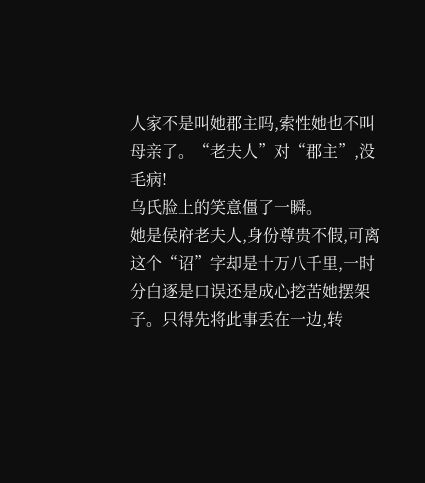人家不是叫她郡主吗,索性她也不叫母亲了。“老夫人”对“郡主”,没毛病!
乌氏脸上的笑意僵了一瞬。
她是侯府老夫人,身份尊贵不假,可离这个“诏”字却是十万八千里,一时分白逐是口误还是成心挖苦她摆架子。只得先将此事丢在一边,转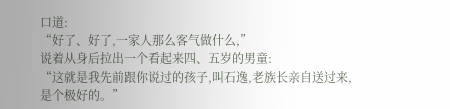口道:
“好了、好了,一家人那么客气做什么,”
说着从身后拉出一个看起来四、五岁的男童:
“这就是我先前跟你说过的孩子,叫石逸,老族长亲自送过来,是个极好的。”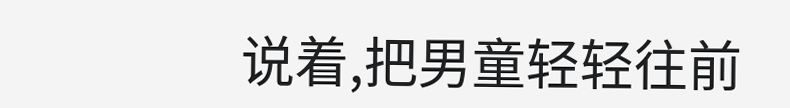说着,把男童轻轻往前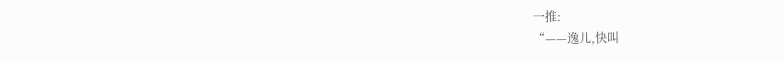一推:
“——逸儿,快叫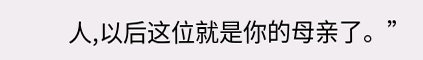人,以后这位就是你的母亲了。”